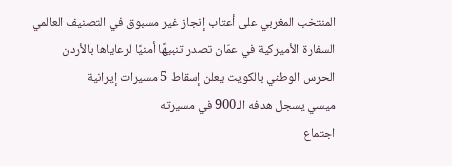المنتخب المغربي على أعتاب إنجاز غير مسبوق في التصنيف العالمي
السفارة الأميركية في عمّان تصدر تنبيهًا أمنيًا لرعاياها بالأردن
الحرس الوطني بالكويت يعلن إسقاط 5 مسيرات إيرانية
ميسي يسجل هدفه الـ900 في مسيرته
اجتماع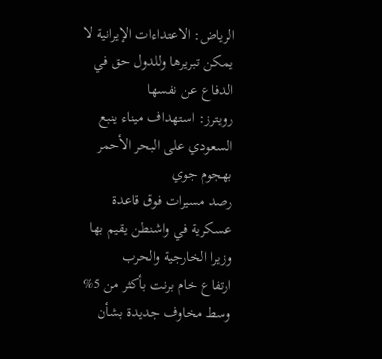الرياض: الاعتداءات الإيرانية لا يمكن تبريرها وللدول حق في الدفاع عن نفسها
رويترز: استهداف ميناء ينبع السعودي على البحر الأحمر بهجوم جوي
رصد مسيرات فوق قاعدة عسكرية في واشنطن يقيم بها وزيرا الخارجية والحرب
ارتفاع خام برنت بأكثر من 5% وسط مخاوف جديدة بشأن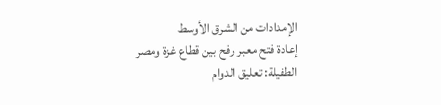الإمدادات من الشرق الأوسط
إعادة فتح معبر رفح بين قطاع غزة ومصر
الطفيلة: تعليق الدوام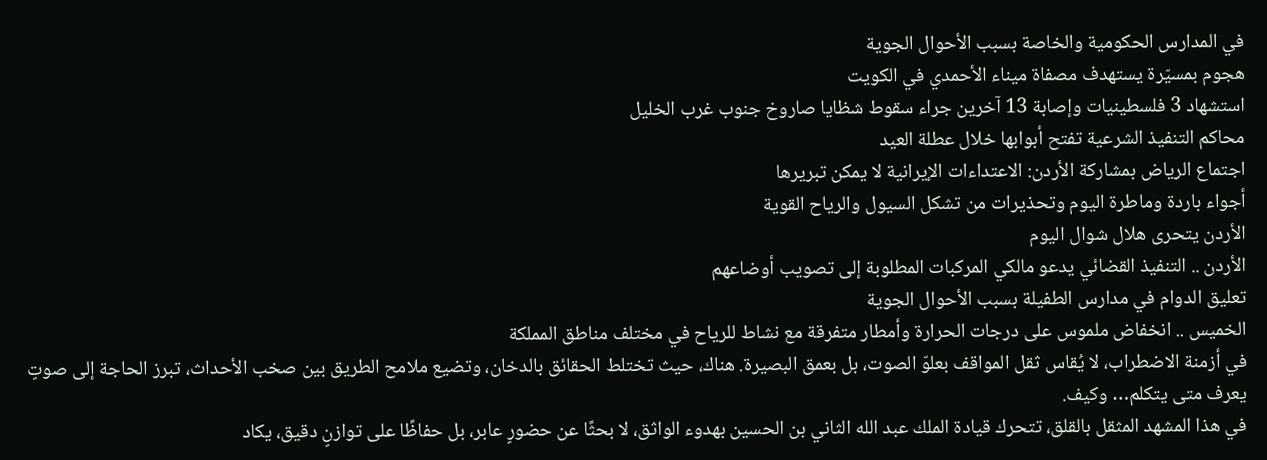في المدارس الحكومية والخاصة بسبب الأحوال الجوية
هجوم بمسيّرة يستهدف مصفاة ميناء الأحمدي في الكويت
استشهاد 3 فلسطينيات وإصابة 13 آخرين جراء سقوط شظايا صاروخ جنوب غرب الخليل
محاكم التنفيذ الشرعية تفتح أبوابها خلال عطلة العيد
اجتماع الرياض بمشاركة الأردن: الاعتداءات الإيرانية لا يمكن تبريرها
أجواء باردة وماطرة اليوم وتحذيرات من تشكل السيول والرياح القوية
الأردن يتحرى هلال شوال اليوم
الأردن .. التنفيذ القضائي يدعو مالكي المركبات المطلوبة إلى تصويب أوضاعهم
تعليق الدوام في مدارس الطفيلة بسبب الأحوال الجوية
الخميس .. انخفاض ملموس على درجات الحرارة وأمطار متفرقة مع نشاط للرياح في مختلف مناطق المملكة
في أزمنة الاضطراب، لا يُقاس ثقل المواقف بعلوّ الصوت، بل بعمق البصيرة. هناك، حيث تختلط الحقائق بالدخان، وتضيع ملامح الطريق بين صخب الأحداث، تبرز الحاجة إلى صوتٍ يعرف متى يتكلم… وكيف.
في هذا المشهد المثقل بالقلق، تتحرك قيادة الملك عبد الله الثاني بن الحسين بهدوء الواثق، لا بحثًا عن حضورٍ عابر، بل حفاظًا على توازنٍ دقيق، يكاد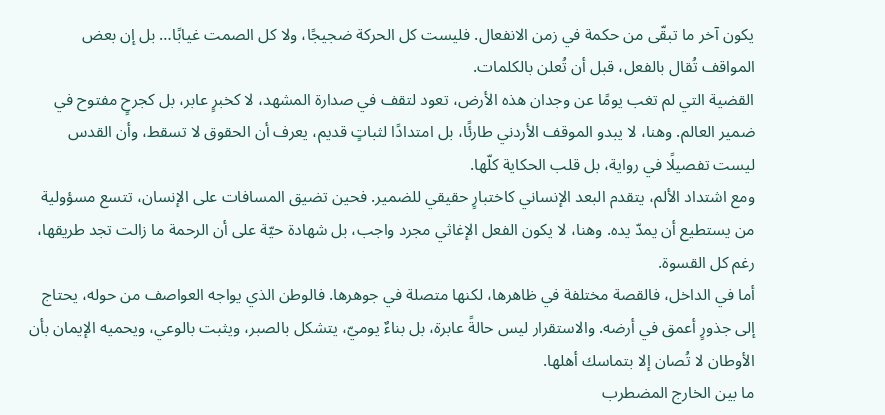يكون آخر ما تبقّى من حكمة في زمن الانفعال. فليست كل الحركة ضجيجًا، ولا كل الصمت غيابًا… بل إن بعض المواقف تُقال بالفعل، قبل أن تُعلن بالكلمات.
القضية التي لم تغب يومًا عن وجدان هذه الأرض، تعود لتقف في صدارة المشهد، لا كخبرٍ عابر، بل كجرحٍ مفتوح في ضمير العالم. وهنا، لا يبدو الموقف الأردني طارئًا، بل امتدادًا لثباتٍ قديم، يعرف أن الحقوق لا تسقط، وأن القدس ليست تفصيلًا في رواية، بل قلب الحكاية كلّها.
ومع اشتداد الألم، يتقدم البعد الإنساني كاختبارٍ حقيقي للضمير. فحين تضيق المسافات على الإنسان، تتسع مسؤولية من يستطيع أن يمدّ يده. وهنا، لا يكون الفعل الإغاثي مجرد واجب، بل شهادة حيّة على أن الرحمة ما زالت تجد طريقها، رغم كل القسوة.
أما في الداخل، فالقصة مختلفة في ظاهرها، لكنها متصلة في جوهرها. فالوطن الذي يواجه العواصف من حوله، يحتاج إلى جذورٍ أعمق في أرضه. والاستقرار ليس حالةً عابرة، بل بناءٌ يوميّ، يتشكل بالصبر، ويثبت بالوعي، ويحميه الإيمان بأن الأوطان لا تُصان إلا بتماسك أهلها.
ما بين الخارج المضطرب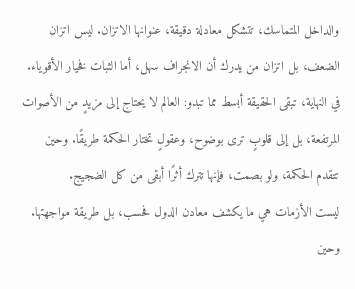والداخل المتماسك، تتشكل معادلة دقيقة، عنوانها الاتزان. ليس اتزان الضعف، بل اتزان من يدرك أن الانجراف سهل، أما الثبات فخيار الأقوياء.
في النهاية، تبقى الحقيقة أبسط مما تبدو: العالم لا يحتاج إلى مزيدٍ من الأصوات المرتفعة، بل إلى قلوبٍ ترى بوضوح، وعقولٍ تختار الحكمة طريقًا. وحين تتقدم الحكمة، ولو بصمت، فإنها تترك أثرًا أبقى من كل الضجيج.
ليست الأزمات هي ما يكشف معادن الدول فحسب، بل طريقة مواجهتها.
وحين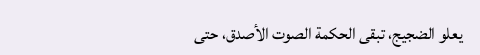يعلو الضجيج، تبقى الحكمة الصوت الأصدق، حتى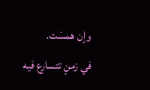وإن همسَت.
في زمنٍ تتسارع فيه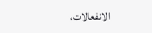الانفعالات،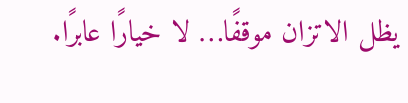يظل الاتزان موقفًا… لا خيارًا عابرًا.